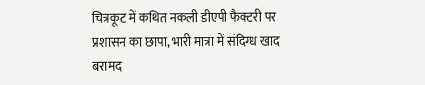चित्रकूट में कथित नकली डीएपी फैक्टरी पर प्रशासन का छापा, भारी मात्रा में संदिग्ध खाद बरामद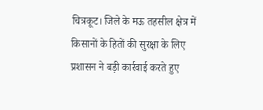चित्रकूट। जिले के मऊ तहसील क्षेत्र में किसानों के हितों की सुरक्षा के लिए प्रशासन ने बड़ी कार्रवाई करते हुए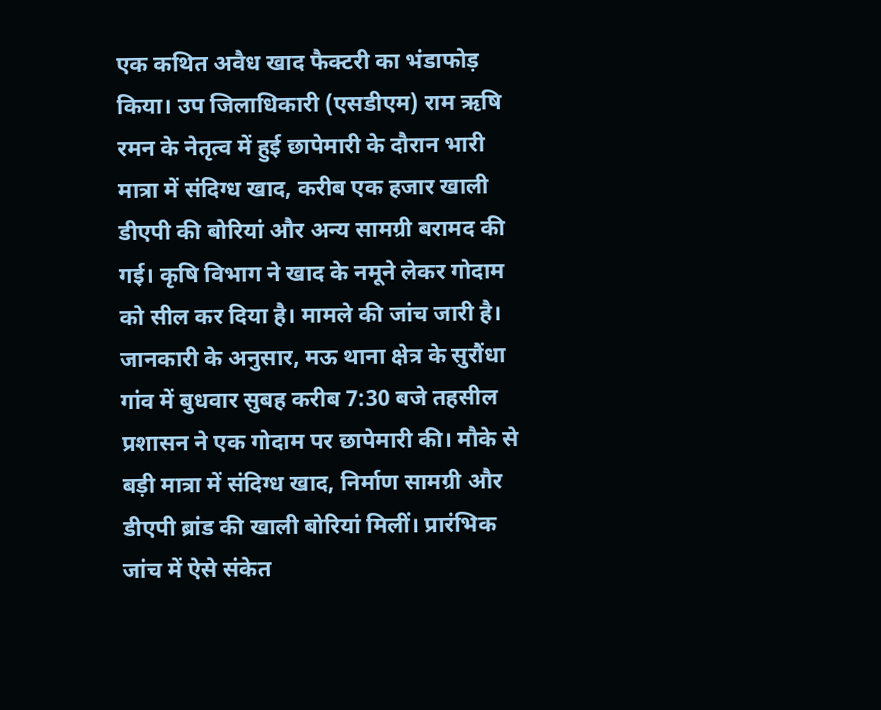एक कथित अवैध खाद फैक्टरी का भंडाफोड़ किया। उप जिलाधिकारी (एसडीएम) राम ऋषि रमन के नेतृत्व में हुई छापेमारी के दौरान भारी मात्रा में संदिग्ध खाद, करीब एक हजार खाली डीएपी की बोरियां और अन्य सामग्री बरामद की गई। कृषि विभाग ने खाद के नमूने लेकर गोदाम को सील कर दिया है। मामले की जांच जारी है।
जानकारी के अनुसार, मऊ थाना क्षेत्र के सुरौंधा गांव में बुधवार सुबह करीब 7:30 बजे तहसील प्रशासन ने एक गोदाम पर छापेमारी की। मौके से बड़ी मात्रा में संदिग्ध खाद, निर्माण सामग्री और डीएपी ब्रांड की खाली बोरियां मिलीं। प्रारंभिक जांच में ऐसे संकेत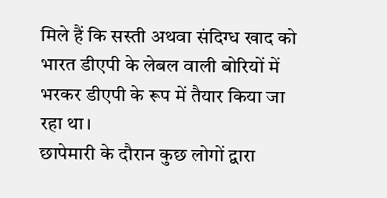मिले हैं कि सस्ती अथवा संदिग्ध खाद को भारत डीएपी के लेबल वाली बोरियों में भरकर डीएपी के रूप में तैयार किया जा रहा था।
छापेमारी के दौरान कुछ लोगों द्वारा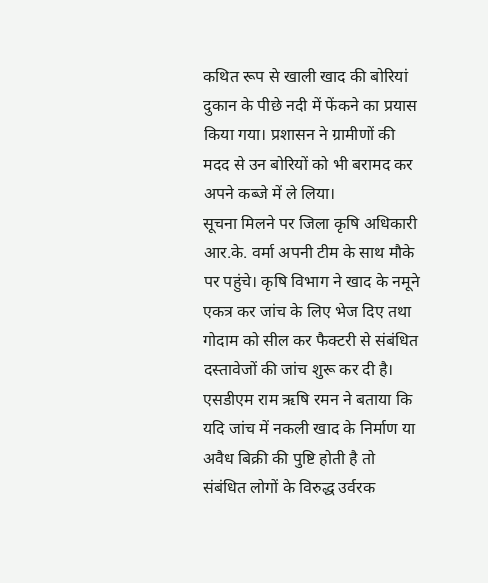कथित रूप से खाली खाद की बोरियां दुकान के पीछे नदी में फेंकने का प्रयास किया गया। प्रशासन ने ग्रामीणों की मदद से उन बोरियों को भी बरामद कर अपने कब्जे में ले लिया।
सूचना मिलने पर जिला कृषि अधिकारी आर.के. वर्मा अपनी टीम के साथ मौके पर पहुंचे। कृषि विभाग ने खाद के नमूने एकत्र कर जांच के लिए भेज दिए तथा गोदाम को सील कर फैक्टरी से संबंधित दस्तावेजों की जांच शुरू कर दी है।
एसडीएम राम ऋषि रमन ने बताया कि यदि जांच में नकली खाद के निर्माण या अवैध बिक्री की पुष्टि होती है तो संबंधित लोगों के विरुद्ध उर्वरक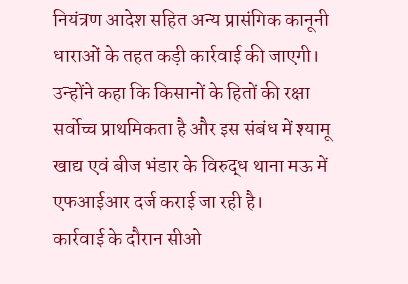नियंत्रण आदेश सहित अन्य प्रासंगिक कानूनी धाराओं के तहत कड़ी कार्रवाई की जाएगी। उन्होंने कहा कि किसानों के हितों की रक्षा सर्वोच्च प्राथमिकता है और इस संबंध में श्यामू खाद्य एवं बीज भंडार के विरुद्ध थाना मऊ में एफआईआर दर्ज कराई जा रही है।
कार्रवाई के दौरान सीओ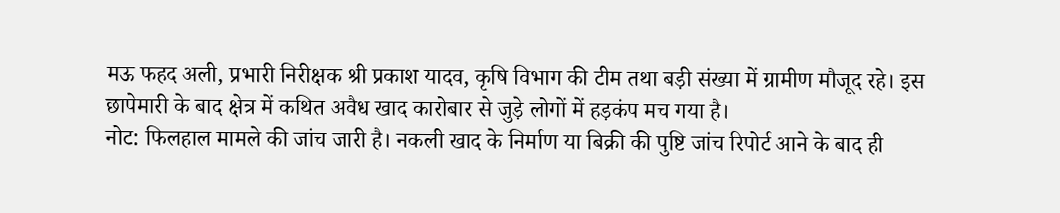मऊ फहद अली, प्रभारी निरीक्षक श्री प्रकाश यादव, कृषि विभाग की टीम तथा बड़ी संख्या में ग्रामीण मौजूद रहे। इस छापेमारी के बाद क्षेत्र में कथित अवैध खाद कारोबार से जुड़े लोगों में हड़कंप मच गया है।
नोट: फिलहाल मामले की जांच जारी है। नकली खाद के निर्माण या बिक्री की पुष्टि जांच रिपोर्ट आने के बाद ही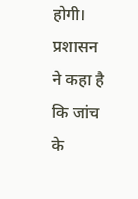होगी। प्रशासन ने कहा है कि जांच के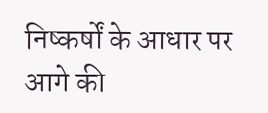निष्कर्षों के आधार पर आगे की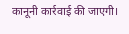कानूनी कार्रवाई की जाएगी।